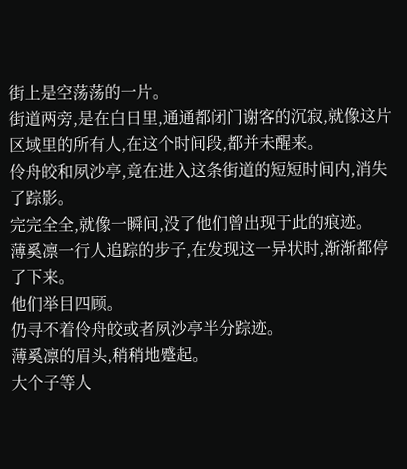街上是空荡荡的一片。
街道两旁,是在白日里,通通都闭门谢客的沉寂,就像这片区域里的所有人,在这个时间段,都并未醒来。
伶舟皎和夙沙亭,竟在进入这条街道的短短时间内,消失了踪影。
完完全全,就像一瞬间,没了他们曾出现于此的痕迹。
薄奚凛一行人追踪的步子,在发现这一异状时,渐渐都停了下来。
他们举目四顾。
仍寻不着伶舟皎或者夙沙亭半分踪迹。
薄奚凛的眉头,稍稍地蹙起。
大个子等人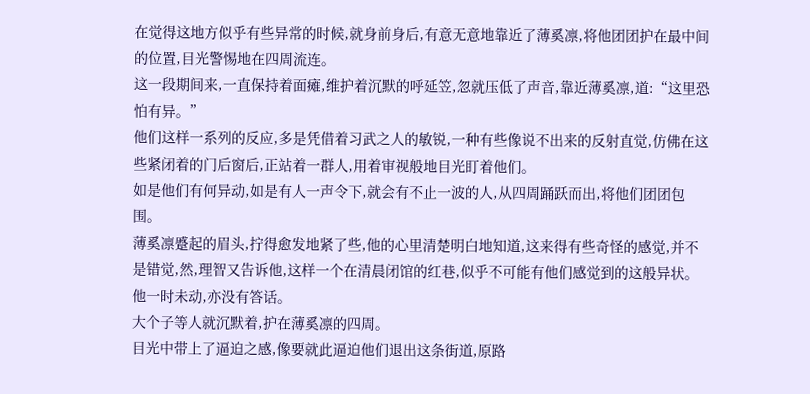在觉得这地方似乎有些异常的时候,就身前身后,有意无意地靠近了薄奚凛,将他团团护在最中间的位置,目光警惕地在四周流连。
这一段期间来,一直保持着面瘫,维护着沉默的呼延笠,忽就压低了声音,靠近薄奚凛,道:“这里恐怕有异。”
他们这样一系列的反应,多是凭借着习武之人的敏锐,一种有些像说不出来的反射直觉,仿佛在这些紧闭着的门后窗后,正站着一群人,用着审视般地目光盯着他们。
如是他们有何异动,如是有人一声令下,就会有不止一波的人,从四周踊跃而出,将他们团团包围。
薄奚凛蹙起的眉头,拧得愈发地紧了些,他的心里清楚明白地知道,这来得有些奇怪的感觉,并不是错觉,然,理智又告诉他,这样一个在清晨闭馆的红巷,似乎不可能有他们感觉到的这般异状。
他一时未动,亦没有答话。
大个子等人就沉默着,护在薄奚凛的四周。
目光中带上了逼迫之感,像要就此逼迫他们退出这条街道,原路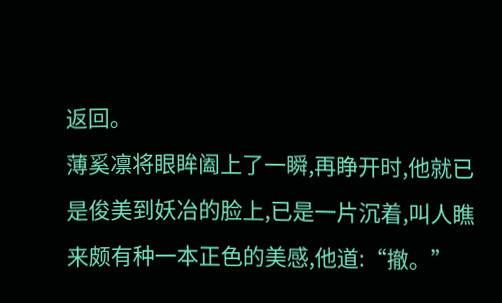返回。
薄奚凛将眼眸阖上了一瞬,再睁开时,他就已是俊美到妖冶的脸上,已是一片沉着,叫人瞧来颇有种一本正色的美感,他道:“撤。”